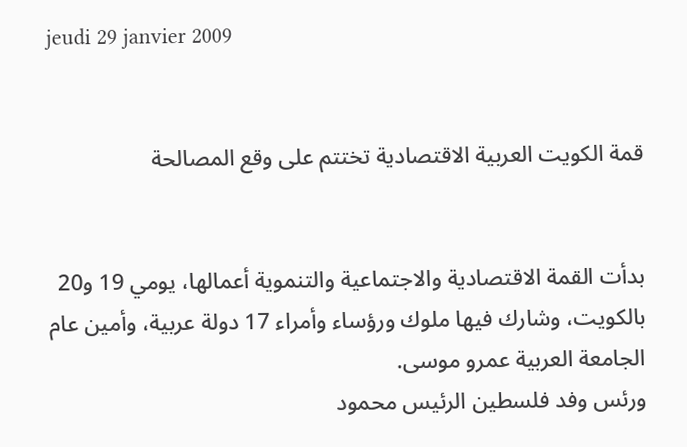jeudi 29 janvier 2009


قمة الكويت العربية الاقتصادية تختتم على وقع المصالحة


بدأت القمة الاقتصادية والاجتماعية والتنموية أعمالها، يومي 19 و20 بالكويت، وشارك فيها ملوك ورؤساء وأمراء 17 دولة عربية، وأمين عام الجامعة العربية عمرو موسى.
ورئس وفد فلسطين الرئيس محمود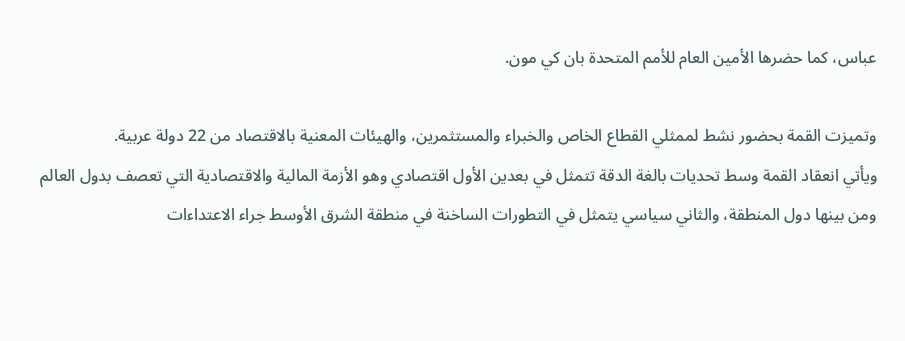عباس، كما حضرها الأمين العام للأمم المتحدة بان كي مون.

وتميزت القمة بحضور نشط لممثلي القطاع الخاص والخبراء والمستثمرين، والهيئات المعنية بالاقتصاد من 22 دولة عربية.
ويأتي انعقاد القمة وسط تحديات بالغة الدقة تتمثل في بعدين الأول اقتصادي وهو الأزمة المالية والاقتصادية التي تعصف بدول العالم ومن بينها دول المنطقة، والثاني سياسي يتمثل في التطورات الساخنة في منطقة الشرق الأوسط جراء الاعتداءات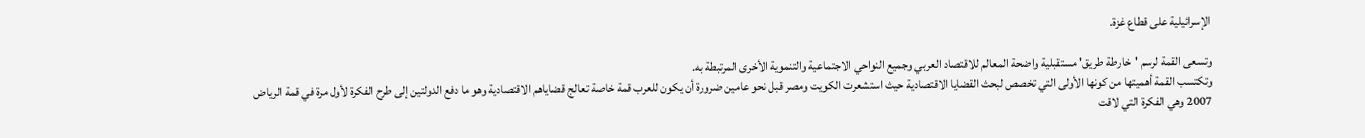الإسرائيلية على قطاع غزة.

وتسعى القمة لرسم 'خارطة طريق' مستقبلية واضحة المعالم للاقتصاد العربي وجميع النواحي الاجتماعية والتنموية الأخرى المرتبطة به.
وتكتسب القمة أهميتها من كونها الأولى التي تخصص لبحث القضايا الاقتصادية حيث استشعرت الكويت ومصر قبل نحو عامين ضرورة أن يكون للعرب قمة خاصة تعالج قضاياهم الاقتصادية وهو ما دفع الدولتين إلى طرح الفكرة لأول مرة في قمة الرياض 2007 وهي الفكرة التي لاقت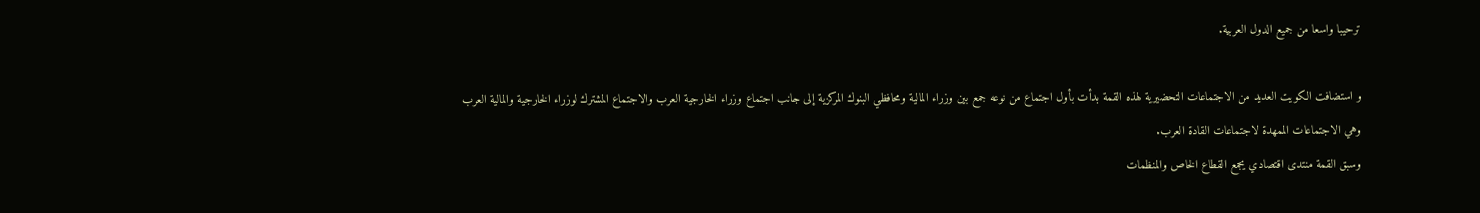ترحيبا واسعا من جميع الدول العربية.

و استضافت الكويت العديد من الاجتماعات التحضيرية لهذه القمة بدأت بأول اجتماع من نوعه جمع بين وزراء المالية ومحافظي البنوك المركزية إلى جانب اجتماع وزراء الخارجية العرب والاجتماع المشترك لوزراء الخارجية والمالية العرب وهي الاجتماعات الممهدة لاجتماعات القادة العرب.
وسبق القمة منتدى اقتصادي يجمع القطاع الخاص والمنظمات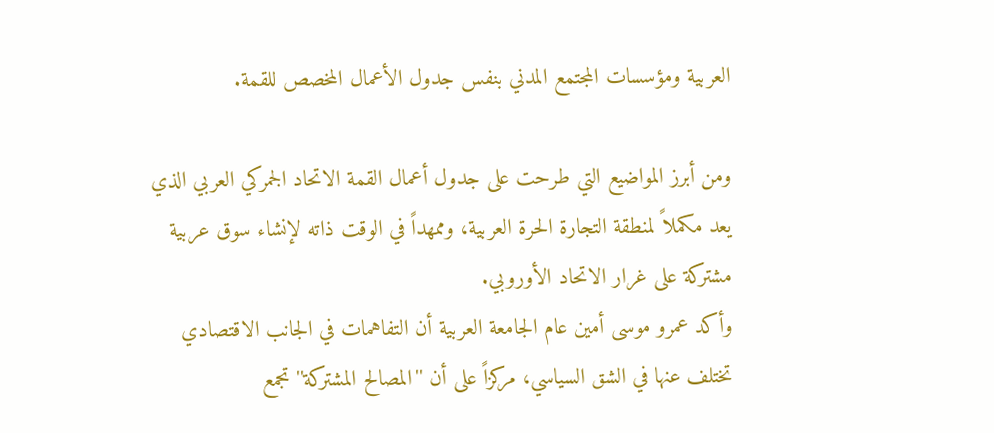العربية ومؤسسات المجتمع المدني بنفس جدول الأعمال المخصص للقمة.

ومن أبرز المواضيع التي طرحت على جدول أعمال القمة الاتحاد الجمركي العربي الذي يعد مكملاً لمنطقة التجارة الحرة العربية، وممهداً في الوقت ذاته لإنشاء سوق عربية مشتركة على غرار الاتحاد الأوروبي.
وأكد عمرو موسى أمين عام الجامعة العربية أن التفاهمات في الجانب الاقتصادي تختلف عنها في الشق السياسي، مركزاً على أن ''المصالح المشتركة'' تجمع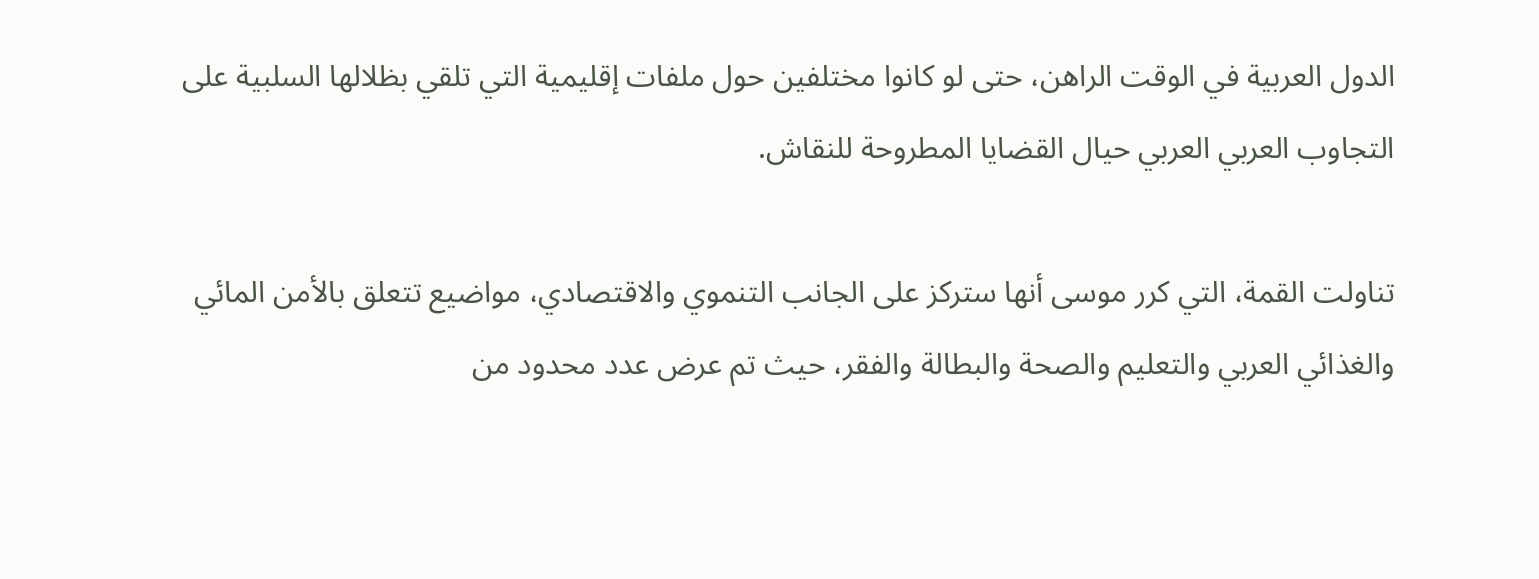الدول العربية في الوقت الراهن، حتى لو كانوا مختلفين حول ملفات إقليمية التي تلقي بظلالها السلبية على التجاوب العربي العربي حيال القضايا المطروحة للنقاش.

تناولت القمة، التي كرر موسى أنها ستركز على الجانب التنموي والاقتصادي، مواضيع تتعلق بالأمن المائي والغذائي العربي والتعليم والصحة والبطالة والفقر، حيث تم عرض عدد محدود من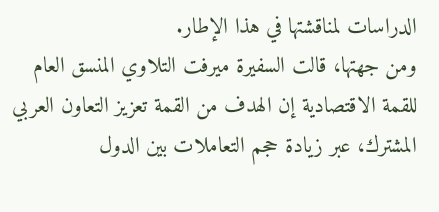الدراسات لمناقشتها في هذا الإطار.
ومن جهتها، قالت السفيرة ميرفت التلاوي المنسق العام للقمة الاقتصادية إن الهدف من القمة تعزيز التعاون العربي المشترك، عبر زيادة حجم التعاملات بين الدول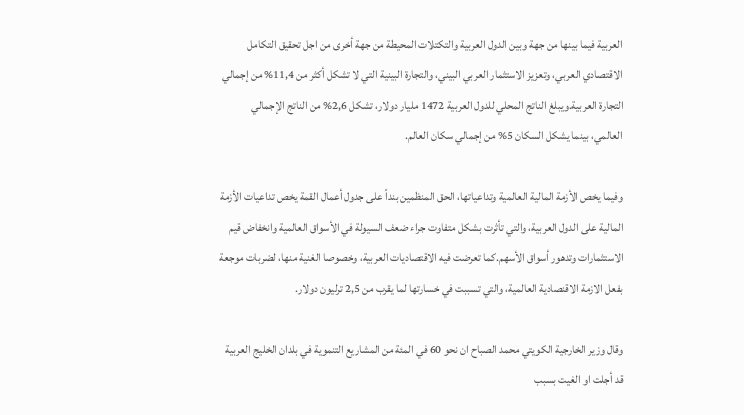العربية فيما بينها من جهة وبين الدول العربية والتكتلات المحيطة من جهة أخرى من اجل تحقيق التكامل الاقتصادي العربي، وتعزيز الاستثمار العربي البيني، والتجارة البينية التي لا تشكل أكثر من 11,4% من إجمالي التجارة العربية.ويبلغ الناتج المحلي للدول العربية 1472 مليار دولار، تشكل 2,6% من الناتج الإجمالي العالمي، بينما يشكل السكان 5% من إجمالي سكان العالم.

وفيما يخص الأزمة المالية العالمية وتداعياتها، الحق المنظمين بنداً على جدول أعمال القمة يخص تداعيات الأزمة المالية على الدول العربية، والتي تأثرت بشكل متفاوت جراء ضعف السيولة في الأسواق العالمية وانخفاض قيم الاستثمارات وتدهور أسواق الأسهم.كما تعرضت فيه الاقتصاديات العربية، وخصوصا الغنية منها، لضربات موجعة بفعل الازمة الاقنصادية العالمية، والتي تسببت في خسارتها لما يقرب من 2,5 ترليون دولار.

وقال وزير الخارجية الكويتي محمد الصباح ان نحو 60 في المئة من المشاريع التنموية في بلدان الخليج العربية قد أجلت او الغيت بسبب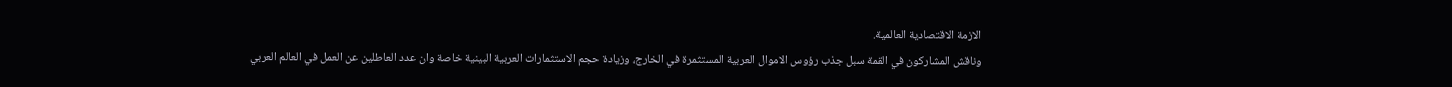الازمة الاقتصادية العالمية.
وناقش المشاركون في القمة سبل جذب رؤوس الاموال العربية المستثمرة في الخارج، وزيادة حجم الاستثمارات العربية البينية خاصة وان عدد العاطلين عن العمل في العالم العربي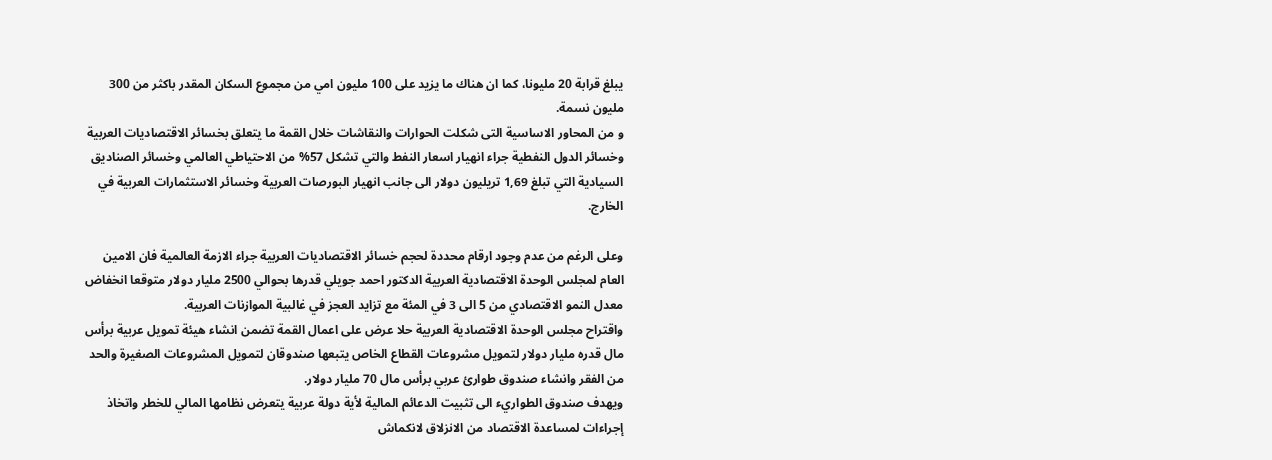يبلغ قرابة 20 مليونا، كما ان هناك ما يزيد على 100 مليون امي من مجموع السكان المقدر باكثر من 300 مليون نسمة.
و من المحاور الاساسية التى شكلت الحوارات والنقاشات خلال القمة ما يتعلق بخسائر الاقتصاديات العربية وخسائر الدول النفطية جراء انهيار اسعار النفط والتي تشكل 57% من الاحتياطي العالمي وخسائر الصناديق السيادية التي تبلغ 1,69 تريليون دولار الى جانب انهيار البورصات العربية وخسائر الاستثمارات العربية في الخارج.

وعلى الرغم من عدم وجود ارقام محددة لحجم خسائر الاقتصاديات العربية جراء الازمة العالمية فان الامين العام لمجلس الوحدة الاقتصادية العربية الدكتور احمد جويلي قدرها بحوالي 2500 مليار دولار متوقعا انخفاض معدل النمو الاقتصادي من 5 الى 3 في المئة مع تزايد العجز في غالبية الموازنات العربية.
واقتراح مجلس الوحدة الاقتصادية العربية حلا عرض على اعمال القمة تضمن انشاء هيئة تمويل عربية برأس مال قدره مليار دولار لتمويل مشروعات القطاع الخاص يتبعها صندوقان لتمويل المشروعات الصغيرة والحد من الفقر وانشاء صندوق طوارئ عربي برأس مال 70 مليار دولار.
ويهدف صندوق الطواريء الى تثبيت الدعائم المالية لأية دولة عربية يتعرض نظامها المالي للخطر واتخاذ إجراءات لمساعدة الاقتصاد من الانزلاق لانكماش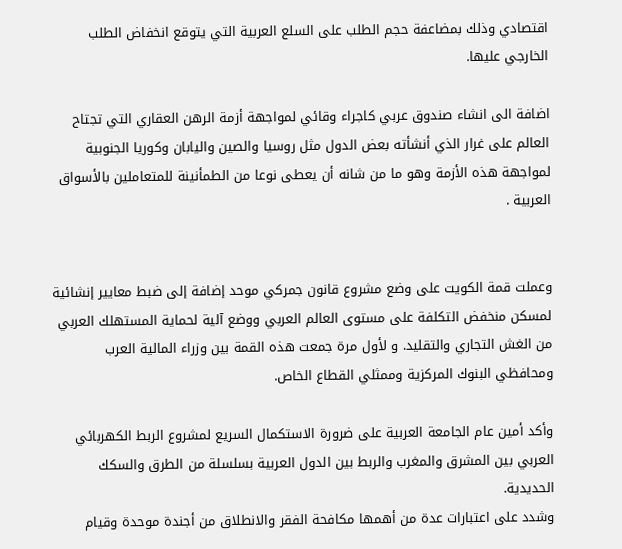اقتصادي وذلك بمضاعفة حجم الطلب على السلع العربية التي يتوقع انخفاض الطلب الخارجي عليها.

اضافة الى انشاء صندوق عربي كاجراء وقائي لمواجهة أزمة الرهن العقاري التي تجتاح العالم على غرار الذي أنشأته بعض الدول مثل روسيا والصين واليابان وكوريا الجنوبية لمواجهة هذه الأزمة وهو ما من شانه أن يعطى نوعا من الطمأنينة للمتعاملين بالأسواق العربية .


وعملت قمة الكويت على وضع مشروع قانون جمركي موحد إضافة إلى ضبط معايير إنشائية لمسكن منخفض التكلفة على مستوى العالم العربي ووضع آلية لحماية المستهلك العربي من الغش التجاري والتقليد. و لأول مرة جمعت هذه القمة بين وزراء المالية العرب ومحافظي البنوك المركزية وممثلي القطاع الخاص.

وأكد أمين عام الجامعة العربية على ضرورة الاستكمال السريع لمشروع الربط الكهربائي العربي بين المشرق والمغرب والربط بين الدول العربية بسلسلة من الطرق والسكك الحديدية.
وشدد على اعتبارات عدة من أهمها مكافحة الفقر والانطلاق من أجندة موحدة وقيام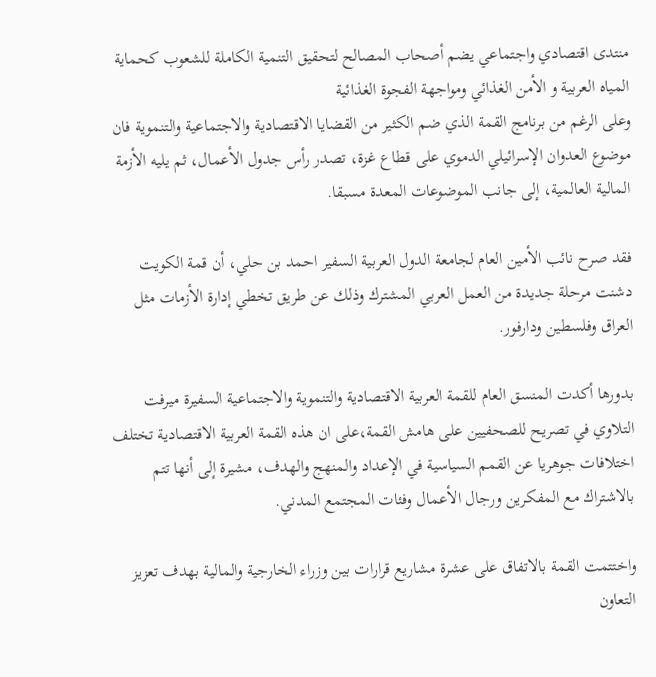منتدى اقتصادي واجتماعي يضم أصحاب المصالح لتحقيق التنمية الكاملة للشعوب كحماية المياه العربية و الأمن الغذائي ومواجهة الفجوة الغذائية
وعلى الرغم من برنامج القمة الذي ضم الكثير من القضايا الاقتصادية والاجتماعية والتنموية فان موضوع العدوان الإسرائيلي الدموي على قطاع غزة، تصدر رأس جدول الأعمال، ثم يليه الأزمة المالية العالمية، إلى جانب الموضوعات المعدة مسبقا.

فقد صرح نائب الأمين العام لجامعة الدول العربية السفير احمد بن حلي، أن قمة الكويت دشنت مرحلة جديدة من العمل العربي المشترك وذلك عن طريق تخطي إدارة الأزمات مثل العراق وفلسطين ودارفور.

بدورها أكدت المنسق العام للقمة العربية الاقتصادية والتنموية والاجتماعية السفيرة ميرفت التلاوي في تصريح للصحفيين على هامش القمة،على ان هذه القمة العربية الاقتصادية تختلف اختلافات جوهريا عن القمم السياسية في الإعداد والمنهج والهدف، مشيرة إلى أنها تتم بالاشتراك مع المفكرين ورجال الأعمال وفئات المجتمع المدني.

واختتمت القمة بالاتفاق على عشرة مشاريع قرارات بين وزراء الخارجية والمالية بهدف تعزيز التعاون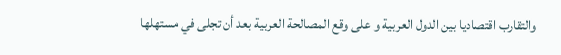والتقارب اقتصاديا بين الدول العربية و على وقع المصالحة العربية بعد أن تجلى في مستهلها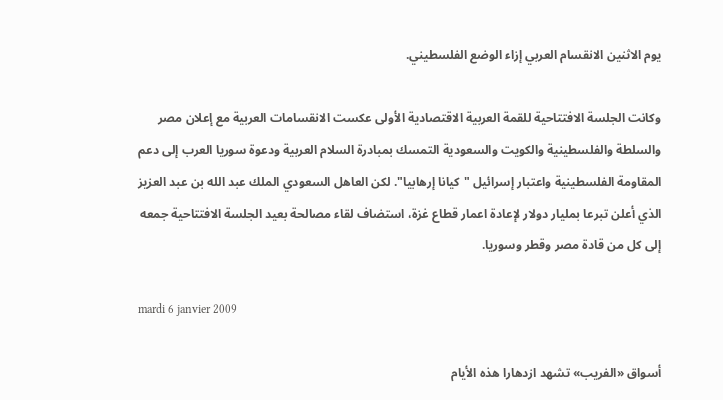يوم الاثنين الانقسام العربي إزاء الوضع الفلسطيني.

وكانت الجلسة الافتتاحية للقمة العربية الاقتصادية الأولى عكست الانقسامات العربية مع إعلان مصر والسلطة والفلسطينية والكويت والسعودية التمسك بمبادرة السلام العربية ودعوة سوريا العرب إلى دعم المقاومة الفلسطينية واعتبار إسرائيل "كيانا إرهابيا". لكن العاهل السعودي الملك عبد الله بن عبد العزيز الذي أعلن تبرعا بمليار دولار لإعادة اعمار قطاع غزة، استضاف لقاء مصالحة بعيد الجلسة الافتتاحية جمعه إلى كل من قادة مصر وقطر وسوريا.

mardi 6 janvier 2009

أسواق «الفريب» تشهد ازدهارا هذه الأيام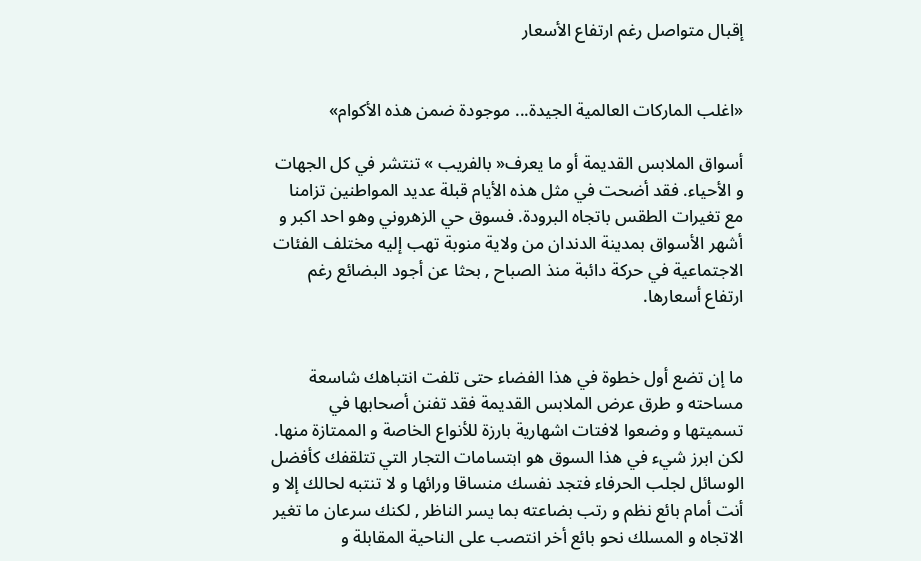إقبال متواصل رغم ارتفاع الأسعار


«اغلب الماركات العالمية الجيدة... موجودة ضمن هذه الأكوام»

أسواق الملابس القديمة أو ما يعرف« بالفريب » تنتشر في كل الجهات و الأحياء. فقد أضحت في مثل هذه الأيام قبلة عديد المواطنين تزامنا مع تغيرات الطقس باتجاه البرودة. فسوق حي الزهروني وهو احد اكبر و أشهر الأسواق بمدينة الدندان من ولاية منوبة تهب إليه مختلف الفئات الاجتماعية في حركة دائبة منذ الصباح ‚ بحثا عن أجود البضائع رغم ارتفاع أسعارها.


ما إن تضع أول خطوة في هذا الفضاء حتى تلفت انتباهك شاسعة مساحته و طرق عرض الملابس القديمة فقد تفنن أصحابها في تسميتها و وضعوا لافتات اشهارية بارزة للأنواع الخاصة و الممتازة منها. لكن ابرز شيء في هذا السوق هو ابتسامات التجار التي تتلقفك كأفضل الوسائل لجلب الحرفاء فتجد نفسك منساقا ورائها و لا تنتبه لحالك إلا و أنت أمام بائع نظم و رتب بضاعته بما يسر الناظر ‚ لكنك سرعان ما تغير الاتجاه و المسلك نحو بائع أخر انتصب على الناحية المقابلة و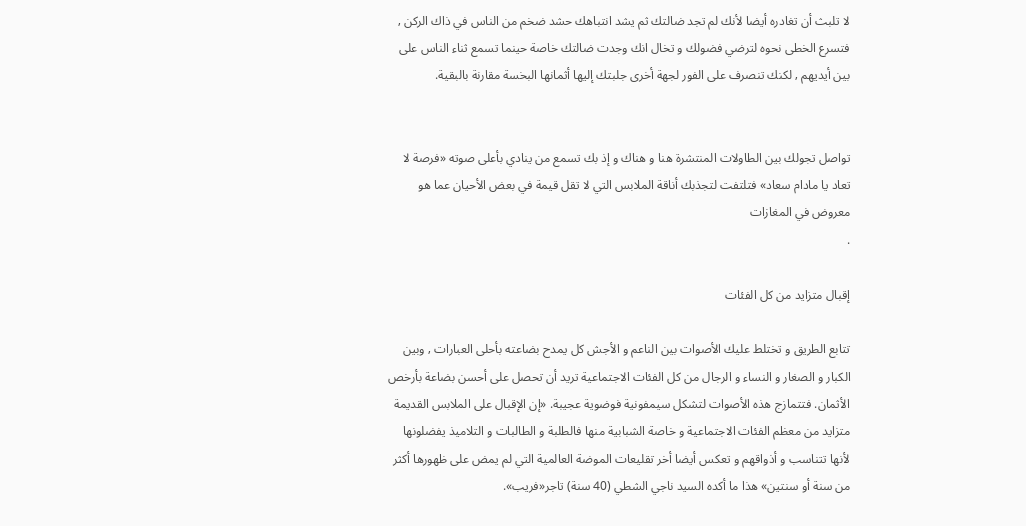لا تلبث أن تغادره أيضا لأنك لم تجد ضالتك ثم يشد انتباهك حشد ضخم من الناس في ذاك الركن ‚ فتسرع الخطى نحوه لترضي فضولك و تخال انك وجدت ضالتك خاصة حينما تسمع ثناء الناس على بين أيديهم ‚ لكنك تنصرف على الفور لجهة أخرى جلبتك إليها أثمانها البخسة مقارنة بالبقية.


تواصل تجولك بين الطاولات المنتشرة هنا و هناك و إذ بك تسمع من ينادي بأعلى صوته «فرصة لا تعاد يا مادام سعاد» فتلتفت لتجذبك أناقة الملابس التي لا تقل قيمة في بعض الأحيان عما هو معروض في المغازات
.

إقبال متزايد من كل الفئات

تتابع الطريق و تختلط عليك الأصوات بين الناعم و الأجش كل يمدح بضاعته بأحلى العبارات ‚ وبين الكبار و الصغار و النساء و الرجال من كل الفئات الاجتماعية تريد أن تحصل على أحسن بضاعة بأرخص الأثمان. فتتمازج هذه الأصوات لتشكل سيمفونية فوضوية عجيبة. «إن الإقبال على الملابس القديمة متزايد من معظم الفئات الاجتماعية و خاصة الشبابية منها فالطلبة و الطالبات و التلاميذ يفضلونها لأنها تتناسب و أذواقهم و تعكس أيضا أخر تقليعات الموضة العالمية التي لم يمض على ظهورها أكثر من سنة أو سنتين» هذا ما أكده السيد ناجي الشطي (40 سنة) تاجر«فريب».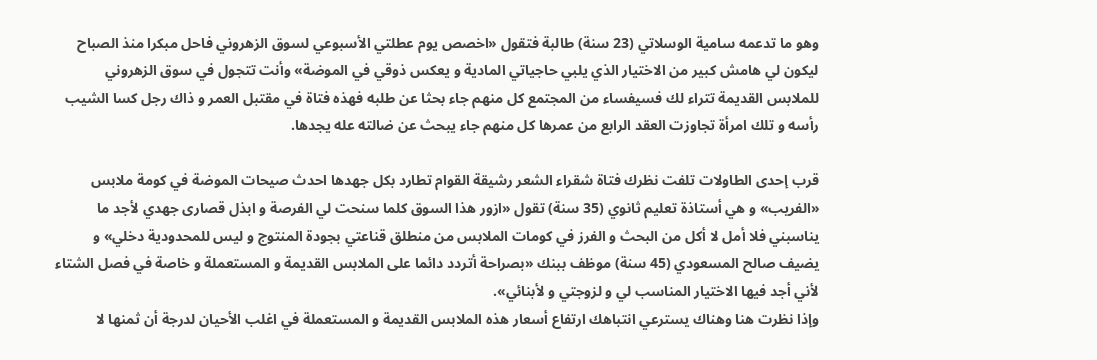وهو ما تدعمه سامية الوسلاتي (23 سنة) طالبة فتقول «اخصص يوم عطلتي الأسبوعي لسوق الزهروني فاحل مبكرا منذ الصباح ليكون لي هامش كبير من الاختيار الذي يلبي حاجياتي المادية و يعكس ذوقي في الموضة» وأنت تتجول في سوق الزهروني للملابس القديمة تتراء لك فسيفساء من المجتمع كل منهم جاء بحثا عن طلبه فهذه فتاة في مقتبل العمر و ذاك رجل كسا الشيب رأسه و تلك امرأة تجاوزت العقد الرابع من عمرها كل منهم جاء يبحث عن ضالته عله يجدها.

قرب إحدى الطاولات تلفت نظرك فتاة شقراء الشعر رشيقة القوام تطارد بكل جهدها احدث صيحات الموضة في كومة ملابس «الفريب» و هي أستاذة تعليم ثانوي (35 سنة) تقول «ازور هذا السوق كلما سنحت لي الفرصة و ابذل قصارى جهدي لأجد ما يناسبني فلا أمل لا أكل من البحث و الفرز في كومات الملابس من منطلق قناعتي بجودة المنتوج و ليس للمحدودية دخلي» و يضيف صالح المسعودي (45 سنة) موظف ببنك «بصراحة أتردد دائما على الملابس القديمة و المستعملة و خاصة في فصل الشتاء لأني أجد فيها الاختيار المناسب لي و لزوجتي و لأبنائي».
وإذا نظرت هنا وهناك يسترعي انتباهك ارتفاع أسعار هذه الملابس القديمة و المستعملة في اغلب الأحيان لدرجة أن ثمنها لا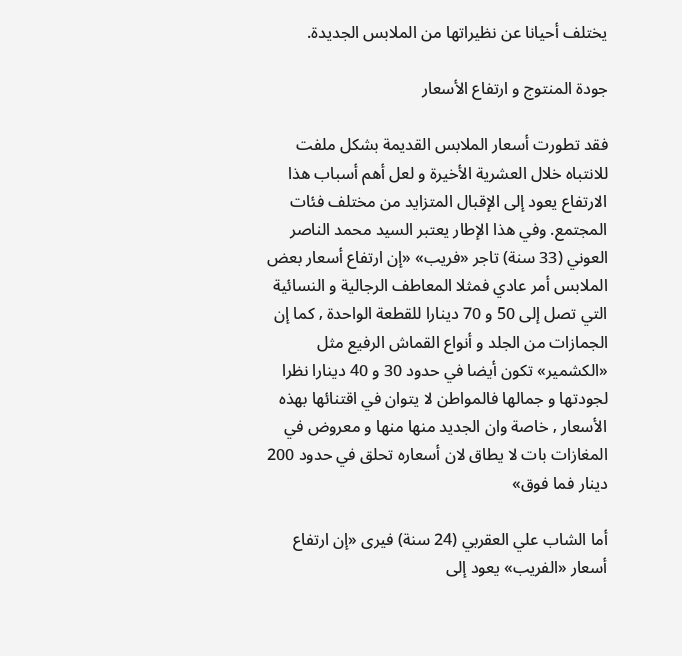يختلف أحيانا عن نظيراتها من الملابس الجديدة.

جودة المنتوج و ارتفاع الأسعار

فقد تطورت أسعار الملابس القديمة بشكل ملفت للانتباه خلال العشرية الأخيرة و لعل أهم أسباب هذا الارتفاع يعود إلى الإقبال المتزايد من مختلف فئات المجتمع. وفي هذا الإطار يعتبر السيد محمد الناصر العوني (33 سنة) تاجر «فريب» «إن ارتفاع أسعار بعض الملابس أمر عادي فمثلا المعاطف الرجالية و النسائية التي تصل إلى 50 و 70 دينارا للقطعة الواحدة ‚ كما إن الجمازات من الجلد و أنواع القماش الرفيع مثل «الكشمير» تكون أيضا في حدود 30 و 40 دينارا نظرا لجودتها و جمالها فالمواطن لا يتوان في اقتنائها بهذه الأسعار ‚ خاصة وان الجديد منها منها و معروض في المغازات بات لا يطاق لان أسعاره تحلق في حدود 200 دينار فما فوق»

أما الشاب علي العقربي (24 سنة) فيرى «إن ارتفاع أسعار «الفريب» يعود إلى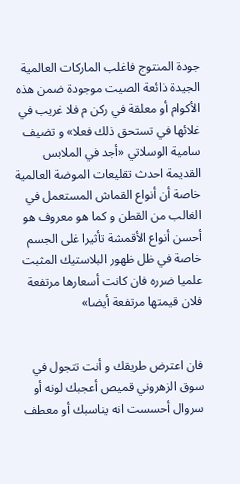جودة المنتوج فاغلب الماركات العالمية الجيدة ذائعة الصيت موجودة ضمن هذه الأكوام أو معلقة في ركن م فلا غريب في غلائها في تستحق ذلك فعلا» و تضيف سامية الوسلاتي «أجد في الملابس القديمة احدث تقليعات الموضة العالمية خاصة أن أنواع القماش المستعمل في الغالب من القطن و كما هو معروف هو أحسن أنواع الأقمشة تأثيرا غلى الجسم خاصة في ظل ظهور البلاستيك المثبت علميا ضرره فان كانت أسعارها مرتفعة فلان قيمتها مرتفعة أيضا»


فان اعترض طريقك و أنت تتجول في سوق الزهروني قميص أعجبك لونه أو سروال أحسست انه يناسبك أو معطف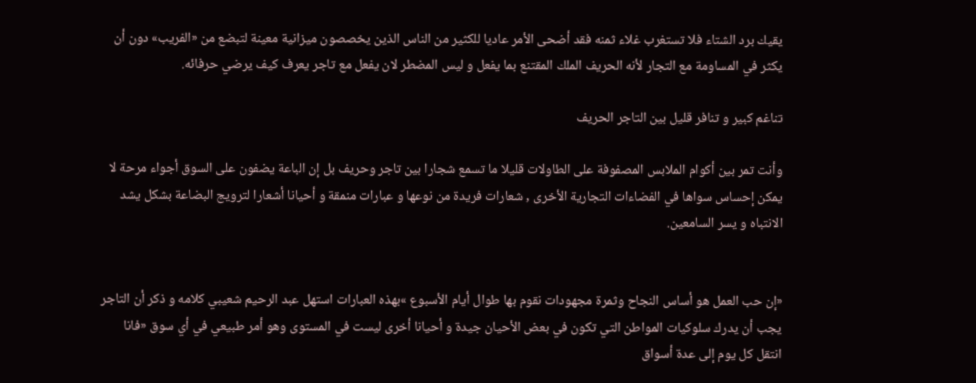يقيك برد الشتاء فلا تستغرب غلاء ثمنه فقد أضحى الأمر عاديا للكثير من الناس الذين يخصصون ميزانية معينة لتبضع من «الفريب» دون أن يكثر في المساومة مع التجار لأنه الحريف الملك المقتنع بما يفعل و ليس المضطر لان يفعل مع تاجر يعرف كيف يرضي حرفائه.

تناغم كبير و تنافر قليل بين التاجر الحريف

وأنت تمر بين أكوام الملابس المصفوفة على الطاولات قليلا ما تسمع شجارا بين تاجر وحريف بل إن الباعة يضفون على السوق أجواء مرحة لا يمكن إحساس سواها في الفضاءات التجارية الأخرى ‚ شعارات فريدة من نوعها و عبارات منمقة و أحيانا أشعارا لترويج البضاعة بشكل يشد الانتباه و يسر السامعين.


«إن حب العمل هو أساس النجاح وثمرة مجهودات نقوم بها طوال أيام الأسبوع »بهذه العبارات استهل عبد الرحيم شعيبي كلامه و ذكر أن التاجر يجب أن يدرك سلوكيات المواطن التي تكون في بعض الأحيان جيدة و أحيانا أخرى ليست في المستوى وهو أمر طبيعي في أي سوق «فانا انتقل كل يوم إلى عدة أسواق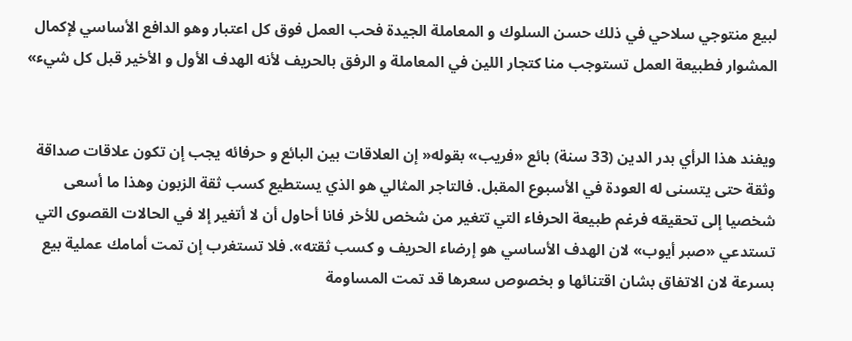لبيع منتوجي سلاحي في ذلك حسن السلوك و المعاملة الجيدة فحب العمل فوق كل اعتبار وهو الدافع الأساسي لإكمال المشوار فطبيعة العمل تستوجب منا كتجار اللين في المعاملة و الرفق بالحريف لأنه الهدف الأول و الأخير قبل كل شيء»


ويفند هذا الرأي بدر الدين (33 سنة) بائع «فريب» بقوله« إن العلاقات بين البائع و حرفائه يجب إن تكون علاقات صداقة وثقة حتى يتسنى له العودة في الأسبوع المقبل. فالتاجر المثالي هو الذي يستطيع كسب ثقة الزبون وهذا ما أسعى شخصيا إلى تحقيقه فرغم طبيعة الحرفاء التي تتغير من شخص للأخر فانا أحاول أن لا أتغير إلا في الحالات القصوى التي تستدعي «صبر أيوب» لان الهدف الأساسي هو إرضاء الحريف و كسب ثقته». فلا تستغرب إن تمت أمامك عملية بيع بسرعة لان الاتفاق بشان اقتنائها و بخصوص سعرها قد تمت المساومة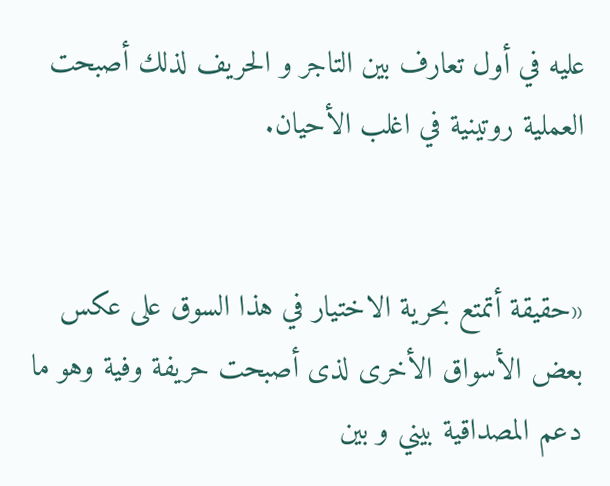عليه في أول تعارف بين التاجر و الحريف لذلك أصبحت العملية روتينية في اغلب الأحيان.


«حقيقة أتمتع بحرية الاختيار في هذا السوق على عكس بعض الأسواق الأخرى لذى أصبحت حريفة وفية وهو ما دعم المصداقية بيني و بين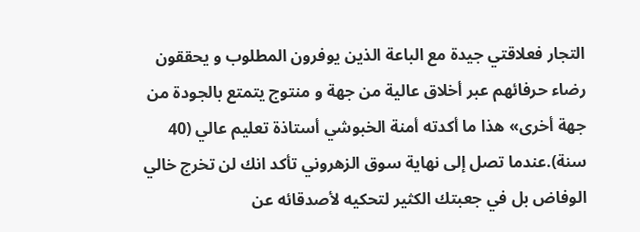التجار فعلاقتي جيدة مع الباعة الذين يوفرون المطلوب و يحققون رضاء حرفائهم عبر أخلاق عالية من جهة و منتوج يتمتع بالجودة من جهة أخرى» هذا ما أكدته أمنة الخبوشي أستاذة تعليم عالي (40 سنة).عندما تصل إلى نهاية سوق الزهروني تأكد انك لن تخرج خالي الوفاض بل في جعبتك الكثير لتحكيه لأصدقائه عن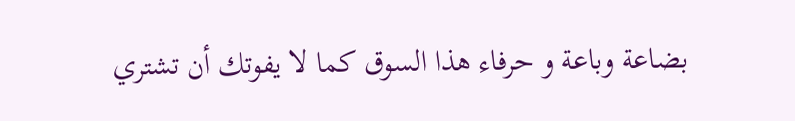بضاعة وباعة و حرفاء هذا السوق كما لا يفوتك أن تشتري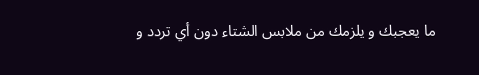ما يعجبك و يلزمك من ملابس الشتاء دون أي تردد و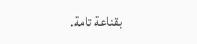بقناعة تامة.